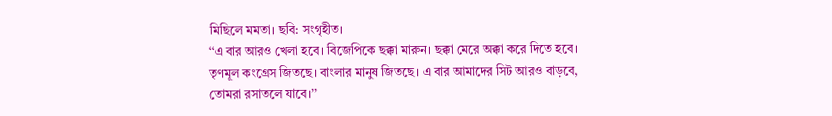মিছিলে মমতা। ছবি: সংগৃহীত।
‘‘এ বার আরও খেলা হবে। বিজেপিকে ছক্কা মারুন। ছক্কা মেরে অক্কা করে দিতে হবে। তৃণমূল কংগ্রেস জিতছে। বাংলার মানুষ জিতছে। এ বার আমাদের সিট আরও বাড়বে, তোমরা রসাতলে যাবে।’’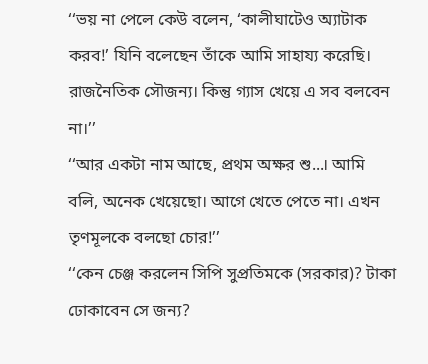‘‘ভয় না পেলে কেউ বলেন, ‘কালীঘাটেও অ্যাটাক করব!’ যিনি বলেছেন তাঁকে আমি সাহায্য করেছি। রাজনৈতিক সৌজন্য। কিন্তু গ্যাস খেয়ে এ সব বলবেন না।’’
‘‘আর একটা নাম আছে, প্রথম অক্ষর শু...। আমি বলি, অনেক খেয়েছো। আগে খেতে পেতে না। এখন তৃণমূলকে বলছো চোর!’’
‘‘কেন চেঞ্জ করলেন সিপি সুপ্রতিমকে (সরকার)? টাকা ঢোকাবেন সে জন্য?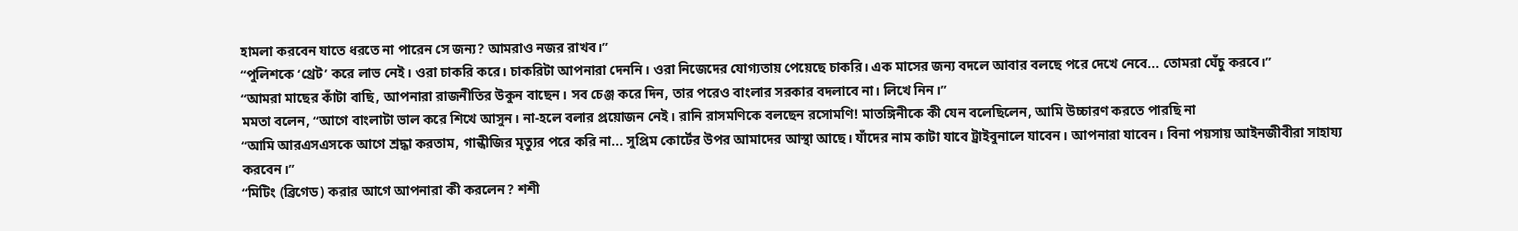হামলা করবেন যাতে ধরতে না পারেন সে জন্য? আমরাও নজর রাখব।’’
‘‘পুলিশকে ‘থ্রেট’ করে লাভ নেই। ওরা চাকরি করে। চাকরিটা আপনারা দেননি। ওরা নিজেদের যোগ্যতায় পেয়েছে চাকরি। এক মাসের জন্য বদলে আবার বলছে পরে দেখে নেবে... তোমরা ঘেঁচু করবে।’’
‘‘আমরা মাছের কাঁটা বাছি, আপনারা রাজনীতির উকুন বাছেন। সব চেঞ্জ করে দিন, তার পরেও বাংলার সরকার বদলাবে না। লিখে নিন।’’
মমতা বলেন, ‘‘আগে বাংলাটা ভাল করে শিখে আসুন। না-হলে বলার প্রয়োজন নেই। রানি রাসমণিকে বলছেন রসোমণি! মাতঙ্গিনীকে কী যেন বলেছিলেন, আমি উচ্চারণ করতে পারছি না
‘‘আমি আরএসএসকে আগে শ্রদ্ধা করতাম, গান্ধীজির মৃত্যুর পরে করি না... সুপ্রিম কোর্টের উপর আমাদের আস্থা আছে। যাঁদের নাম কাটা যাবে ট্রাইবুনালে যাবেন। আপনারা যাবেন। বিনা পয়সায় আইনজীবীরা সাহায্য করবেন।’’
‘‘মিটিং (ব্রিগেড) করার আগে আপনারা কী করলেন? শশী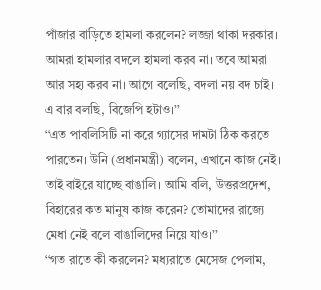পাঁজার বাড়িতে হামলা করলেন? লজ্জা থাকা দরকার। আমরা হামলার বদলে হামলা করব না। তবে আমরা আর সহ্য করব না। আগে বলেছি, বদলা নয় বদ চাই। এ বার বলছি, বিজেপি হটাও।’’
‘‘এত পাবলিসিটি না করে গ্যাসের দামটা ঠিক করতে পারতেন। উনি (প্রধানমন্ত্রী) বলেন, এখানে কাজ নেই। তাই বাইরে যাচ্ছে বাঙালি। আমি বলি, উত্তরপ্রদেশ, বিহারের কত মানুষ কাজ করেন? তোমাদের রাজ্যে মেধা নেই বলে বাঙালিদের নিয়ে যাও।’’
‘‘গত রাতে কী করলেন? মধ্যরাতে মেসেজ পেলাম,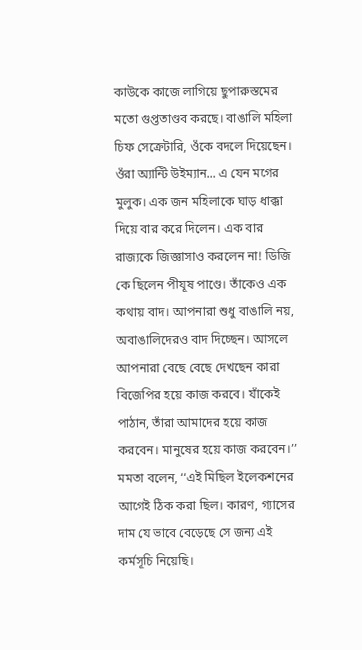কাউকে কাজে লাগিয়ে ছুপারুস্তমের মতো গুপ্ততাণ্ডব করছে। বাঙালি মহিলা চিফ সেক্রেটারি, ওঁকে বদলে দিয়েছেন। ওঁরা অ্যান্টি উইম্যান... এ যেন মগের মুলুক। এক জন মহিলাকে ঘাড় ধাক্কা দিয়ে বার করে দিলেন। এক বার রাজ্যকে জিজ্ঞাসাও করলেন না! ডিজি কে ছিলেন পীযূষ পাণ্ডে। তাঁকেও এক কথায় বাদ। আপনারা শুধু বাঙালি নয়, অবাঙালিদেরও বাদ দিচ্ছেন। আসলে আপনারা বেছে বেছে দেখছেন কারা বিজেপির হয়ে কাজ করবে। যাঁকেই পাঠান, তাঁরা আমাদের হয়ে কাজ করবেন। মানুষের হয়ে কাজ করবেন।’’
মমতা বলেন, ‘‘এই মিছিল ইলেকশনের আগেই ঠিক করা ছিল। কারণ, গ্যাসের দাম যে ভাবে বেড়েছে সে জন্য এই কর্মসূচি নিয়েছি।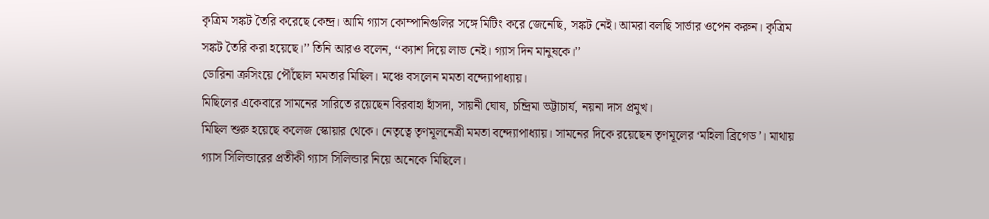কৃত্রিম সঙ্কট তৈরি করেছে কেন্দ্র। আমি গ্যাস কোম্পানিগুলির সঙ্গে মিটিং করে জেনেছি, সঙ্কট নেই। আমরা বলছি সার্ভার ওপেন করুন। কৃত্রিম সঙ্কট তৈরি করা হয়েছে।’’ তিনি আরও বলেন, ‘‘ক্যাশ দিয়ে লাভ নেই। গ্যাস দিন মানুষকে।’’
ডোরিনা ক্রসিংয়ে পৌঁছোল মমতার মিছিল। মঞ্চে বসলেন মমতা বন্দ্যোপাধ্যায়।
মিছিলের একেবারে সামনের সারিতে রয়েছেন বিরবাহা হাঁসদা, সায়নী ঘোষ, চন্দ্রিমা ভট্টাচার্য, নয়না দাস প্রমুখ।
মিছিল শুরু হয়েছে কলেজ স্কোয়ার থেকে। নেতৃত্বে তৃণমূলনেত্রী মমতা বন্দ্যোপাধ্যায়। সামনের দিকে রয়েছেন তৃণমূলের ‘মহিলা ব্রিগেড’। মাথায় গ্যাস সিলিন্ডারের প্রতীকী গ্যাস সিলিন্ডার নিয়ে অনেকে মিছিলে।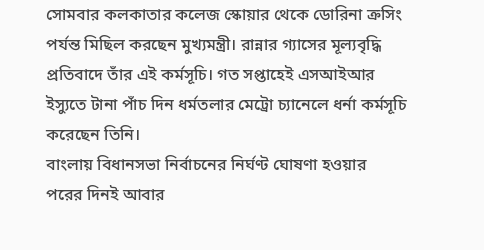সোমবার কলকাতার কলেজ স্কোয়ার থেকে ডোরিনা ক্রসিং পর্যন্ত মিছিল করছেন মুখ্যমন্ত্রী। রান্নার গ্যাসের মূল্যবৃদ্ধি প্রতিবাদে তাঁর এই কর্মসূচি। গত সপ্তাহেই এসআইআর ইস্যুতে টানা পাঁচ দিন ধর্মতলার মেট্রো চ্যানেলে ধর্না কর্মসূচি করেছেন তিনি।
বাংলায় বিধানসভা নির্বাচনের নির্ঘণ্ট ঘোষণা হওয়ার পরের দিনই আবার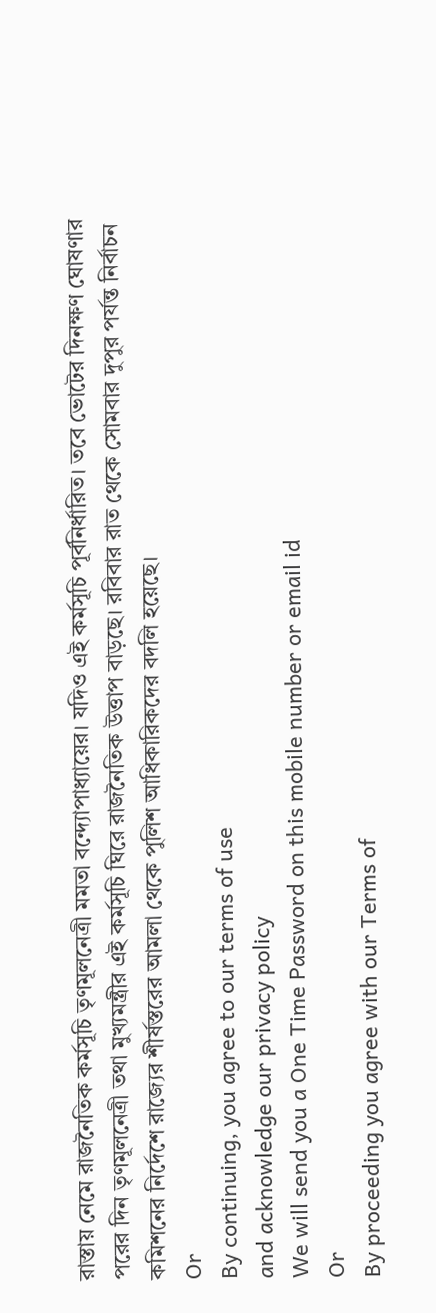রাস্তায় নেমে রাজনৈতিক কর্মসূচি তৃণমূলনেত্রী মমতা বন্দ্যোপাধ্যায়ের। যদিও এই কর্মসূচি পূর্বনির্ধারিত। তবে ভোটের দিনক্ষণ ঘোষণার পরের দিন তৃণমূলনেত্রী তথা মুখ্যমন্ত্রীর এই কর্মসূচি ঘিরে রাজনৈতিক উত্তাপ বাড়ছে। রবিবার রাত থেকে সোমবার দুপুর পর্যন্ত নির্বাচন কমিশনের নির্দেশে রাজ্যের শীর্ষস্তরের আমলা থেকে পুলিশ আধিকারিকদের বদলি হয়েছে।
Or
By continuing, you agree to our terms of use
and acknowledge our privacy policy
We will send you a One Time Password on this mobile number or email id
Or
By proceeding you agree with our Terms of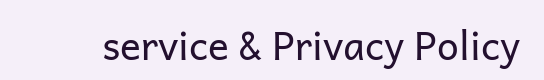service & Privacy Policy